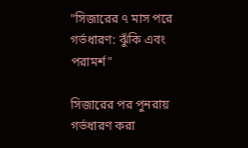"সিজারের ৭ মাস পরে গর্ভধারণ: ঝুঁকি এবং পরামর্শ"

সিজারের পর পুনরায় গর্ভধারণ করা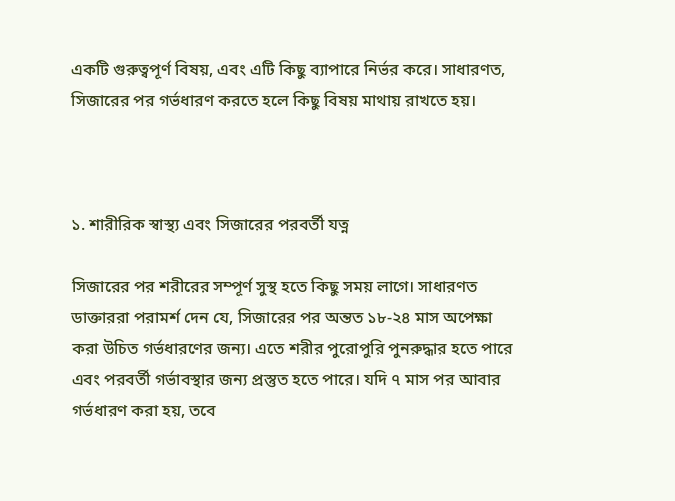একটি গুরুত্বপূর্ণ বিষয়, এবং এটি কিছু ব্যাপারে নির্ভর করে। সাধারণত, সিজারের পর গর্ভধারণ করতে হলে কিছু বিষয় মাথায় রাখতে হয়।



১. শারীরিক স্বাস্থ্য এবং সিজারের পরবর্তী যত্ন

সিজারের পর শরীরের সম্পূর্ণ সুস্থ হতে কিছু সময় লাগে। সাধারণত ডাক্তাররা পরামর্শ দেন যে, সিজারের পর অন্তত ১৮-২৪ মাস অপেক্ষা করা উচিত গর্ভধারণের জন্য। এতে শরীর পুরোপুরি পুনরুদ্ধার হতে পারে এবং পরবর্তী গর্ভাবস্থার জন্য প্রস্তুত হতে পারে। যদি ৭ মাস পর আবার গর্ভধারণ করা হয়, তবে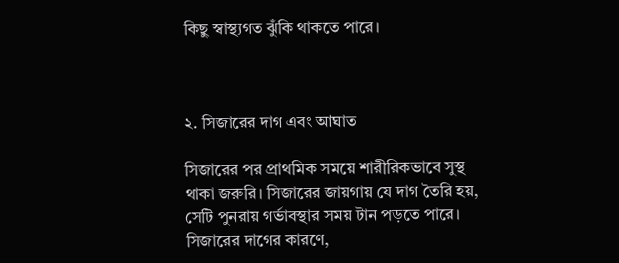কিছু স্বাস্থ্যগত ঝুঁকি থাকতে পারে।



২. সিজারের দাগ এবং আঘাত

সিজারের পর প্রাথমিক সময়ে শারীরিকভাবে সুস্থ থাকা জরুরি। সিজারের জায়গায় যে দাগ তৈরি হয়, সেটি পুনরায় গর্ভাবস্থার সময় টান পড়তে পারে। সিজারের দাগের কারণে,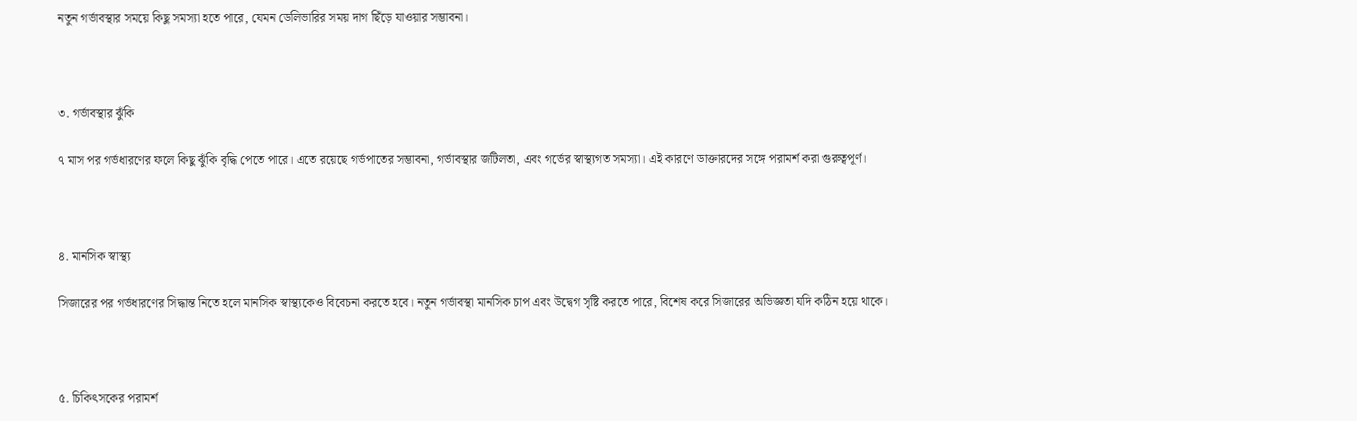নতুন গর্ভাবস্থার সময়ে কিছু সমস্যা হতে পারে, যেমন ডেলিভারির সময় দাগ ছিঁড়ে যাওয়ার সম্ভাবনা।



৩. গর্ভাবস্থার ঝুঁকি

৭ মাস পর গর্ভধারণের ফলে কিছু ঝুঁকি বৃদ্ধি পেতে পারে। এতে রয়েছে গর্ভপাতের সম্ভাবনা, গর্ভাবস্থার জটিলতা, এবং গর্ভের স্বাস্থ্যগত সমস্যা। এই কারণে ডাক্তারদের সঙ্গে পরামর্শ করা গুরুত্বপূর্ণ।



৪. মানসিক স্বাস্থ্য

সিজারের পর গর্ভধারণের সিদ্ধান্ত নিতে হলে মানসিক স্বাস্থ্যকেও বিবেচনা করতে হবে। নতুন গর্ভাবস্থা মানসিক চাপ এবং উদ্বেগ সৃষ্টি করতে পারে, বিশেষ করে সিজারের অভিজ্ঞতা যদি কঠিন হয়ে থাকে।



৫. চিকিৎসকের পরামর্শ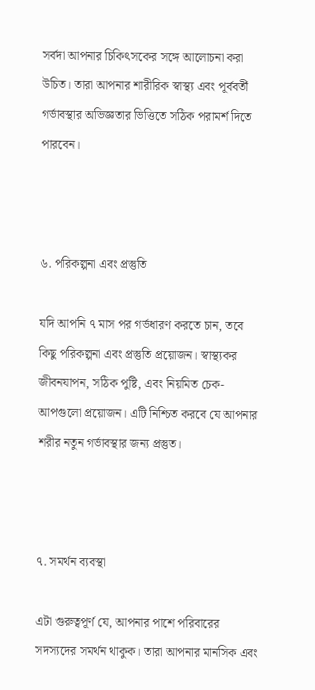সর্বদা আপনার চিকিৎসকের সঙ্গে আলোচনা করা উচিত। তারা আপনার শারীরিক স্বাস্থ্য এবং পূর্ববর্তী গর্ভাবস্থার অভিজ্ঞতার ভিত্তিতে সঠিক পরামর্শ দিতে পারবেন।



৬. পরিকল্পনা এবং প্রস্তুতি

যদি আপনি ৭ মাস পর গর্ভধারণ করতে চান, তবে কিছু পরিকল্পনা এবং প্রস্তুতি প্রয়োজন। স্বাস্থ্যকর জীবনযাপন, সঠিক পুষ্টি, এবং নিয়মিত চেক-আপগুলো প্রয়োজন। এটি নিশ্চিত করবে যে আপনার শরীর নতুন গর্ভাবস্থার জন্য প্রস্তুত।



৭. সমর্থন ব্যবস্থা

এটা গুরুত্বপূর্ণ যে, আপনার পাশে পরিবারের সদস্যদের সমর্থন থাকুক। তারা আপনার মানসিক এবং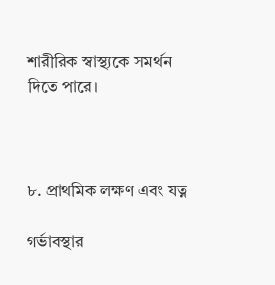শারীরিক স্বাস্থ্যকে সমর্থন দিতে পারে।



৮. প্রাথমিক লক্ষণ এবং যত্ন

গর্ভাবস্থার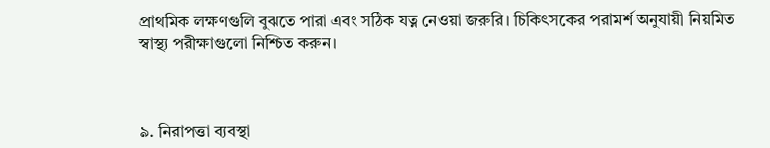প্রাথমিক লক্ষণগুলি বুঝতে পারা এবং সঠিক যত্ন নেওয়া জরুরি। চিকিৎসকের পরামর্শ অনুযায়ী নিয়মিত স্বাস্থ্য পরীক্ষাগুলো নিশ্চিত করুন।



৯. নিরাপত্তা ব্যবস্থা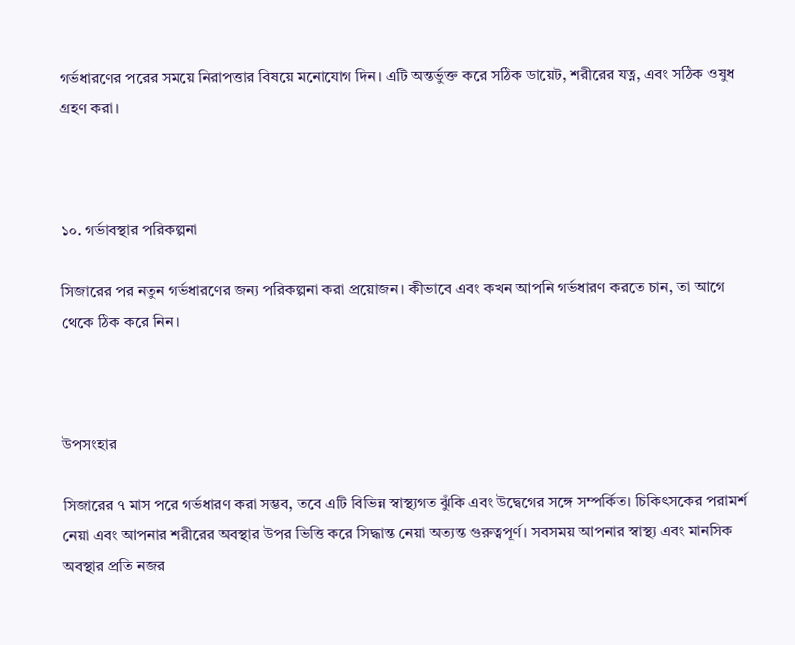গর্ভধারণের পরের সময়ে নিরাপত্তার বিষয়ে মনোযোগ দিন। এটি অন্তর্ভুক্ত করে সঠিক ডায়েট, শরীরের যত্ন, এবং সঠিক ওষুধ গ্রহণ করা।



১০. গর্ভাবস্থার পরিকল্পনা

সিজারের পর নতুন গর্ভধারণের জন্য পরিকল্পনা করা প্রয়োজন। কীভাবে এবং কখন আপনি গর্ভধারণ করতে চান, তা আগে থেকে ঠিক করে নিন।



উপসংহার

সিজারের ৭ মাস পরে গর্ভধারণ করা সম্ভব, তবে এটি বিভিন্ন স্বাস্থ্যগত ঝুঁকি এবং উদ্বেগের সঙ্গে সম্পর্কিত। চিকিৎসকের পরামর্শ নেয়া এবং আপনার শরীরের অবস্থার উপর ভিত্তি করে সিদ্ধান্ত নেয়া অত্যন্ত গুরুত্বপূর্ণ। সবসময় আপনার স্বাস্থ্য এবং মানসিক অবস্থার প্রতি নজর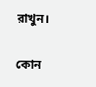রাখুন।

কোন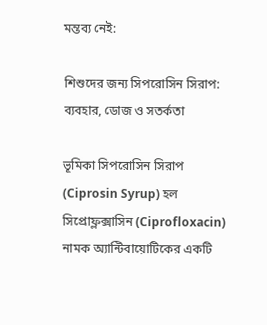মন্তব্য নেই:

শিশুদের জন্য সিপরোসিন সিরাপ: ব্যবহার, ডোজ ও সতর্কতা

ভূমিকা সিপরোসিন সিরাপ (Ciprosin Syrup) হল সিপ্রোফ্লক্সাসিন (Ciprofloxacin) নামক অ্যান্টিবায়োটিকের একটি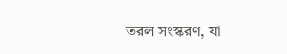তরল সংস্করণ, যা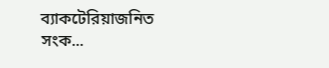ব্যাকটেরিয়াজনিত সংক...